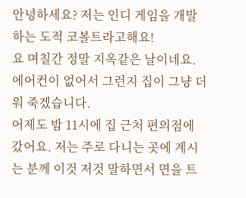안녕하세요? 저는 인디 게임을 개발하는 도적 코볼트라고해요!
요 며칠간 정말 지옥같은 날이네요. 에어컨이 없어서 그런지 집이 그냥 더워 죽겠습니다.
어제도 밤 11시에 집 근처 편의점에 갔어요. 저는 주로 다니는 곳에 계시는 분께 이것 저것 말하면서 면을 트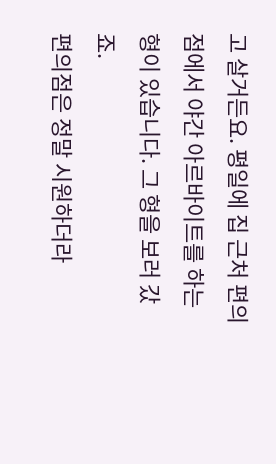고 살거든요. 평일에 집 근처 편의점에서 야간 아르바이트를 하는 형이 있습니다. 그 형을 보러 갔죠.
편의점은 정말 시원하더라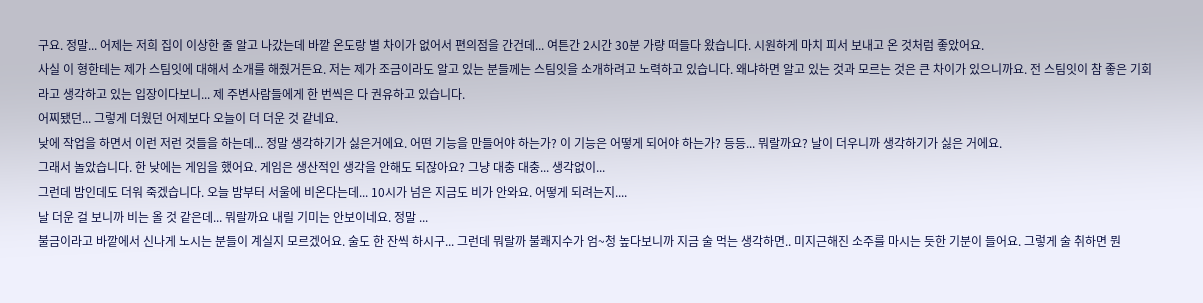구요. 정말... 어제는 저희 집이 이상한 줄 알고 나갔는데 바깥 온도랑 별 차이가 없어서 편의점을 간건데... 여튼간 2시간 30분 가량 떠들다 왔습니다. 시원하게 마치 피서 보내고 온 것처럼 좋았어요.
사실 이 형한테는 제가 스팀잇에 대해서 소개를 해줬거든요. 저는 제가 조금이라도 알고 있는 분들께는 스팀잇을 소개하려고 노력하고 있습니다. 왜냐하면 알고 있는 것과 모르는 것은 큰 차이가 있으니까요. 전 스팀잇이 참 좋은 기회라고 생각하고 있는 입장이다보니... 제 주변사람들에게 한 번씩은 다 권유하고 있습니다.
어찌됐던... 그렇게 더웠던 어제보다 오늘이 더 더운 것 같네요.
낮에 작업을 하면서 이런 저런 것들을 하는데... 정말 생각하기가 싫은거에요. 어떤 기능을 만들어야 하는가? 이 기능은 어떻게 되어야 하는가? 등등... 뭐랄까요? 날이 더우니까 생각하기가 싫은 거에요.
그래서 놀았습니다. 한 낮에는 게임을 했어요. 게임은 생산적인 생각을 안해도 되잖아요? 그냥 대충 대충... 생각없이...
그런데 밤인데도 더워 죽겠습니다. 오늘 밤부터 서울에 비온다는데... 10시가 넘은 지금도 비가 안와요. 어떻게 되려는지....
날 더운 걸 보니까 비는 올 것 같은데... 뭐랄까요 내릴 기미는 안보이네요. 정말 ...
불금이라고 바깥에서 신나게 노시는 분들이 계실지 모르겠어요. 술도 한 잔씩 하시구... 그런데 뭐랄까 불쾌지수가 엄~청 높다보니까 지금 술 먹는 생각하면.. 미지근해진 소주를 마시는 듯한 기분이 들어요. 그렇게 술 취하면 뭔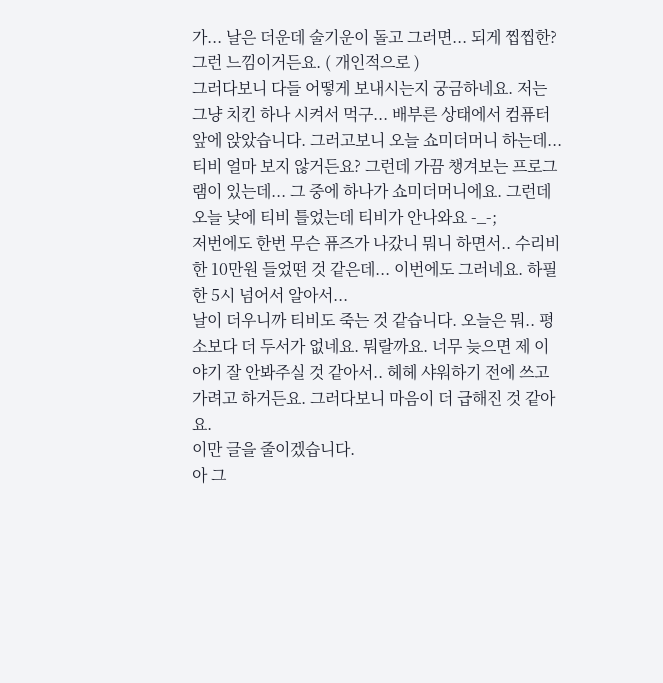가... 날은 더운데 술기운이 돌고 그러면... 되게 찝찝한? 그런 느낌이거든요. ( 개인적으로 )
그러다보니 다들 어떻게 보내시는지 궁금하네요. 저는 그냥 치킨 하나 시켜서 먹구... 배부른 상태에서 컴퓨터 앞에 앉았습니다. 그러고보니 오늘 쇼미더머니 하는데... 티비 얼마 보지 않거든요? 그런데 가끔 챙겨보는 프로그램이 있는데... 그 중에 하나가 쇼미더머니에요. 그런데 오늘 낮에 티비 틀었는데 티비가 안나와요 -_-;
저번에도 한번 무슨 퓨즈가 나갔니 뭐니 하면서.. 수리비 한 10만원 들었떤 것 같은데... 이번에도 그러네요. 하필 한 5시 넘어서 알아서...
날이 더우니까 티비도 죽는 것 같습니다. 오늘은 뭐.. 평소보다 더 두서가 없네요. 뭐랄까요. 너무 늦으면 제 이야기 잘 안봐주실 것 같아서.. 헤헤 샤워하기 전에 쓰고 가려고 하거든요. 그러다보니 마음이 더 급해진 것 같아요.
이만 글을 줄이겠습니다.
아 그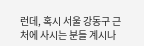런데, 혹시 서울 강동구 근처에 사시는 분들 계시나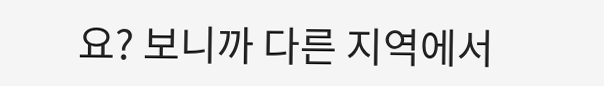요? 보니까 다른 지역에서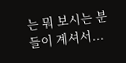는 뭐 보시는 분들이 계셔서...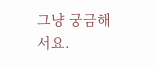그냥 궁금해서요.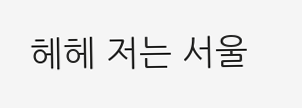헤헤 저는 서울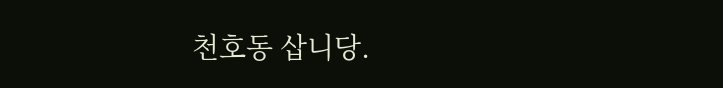천호동 삽니당.